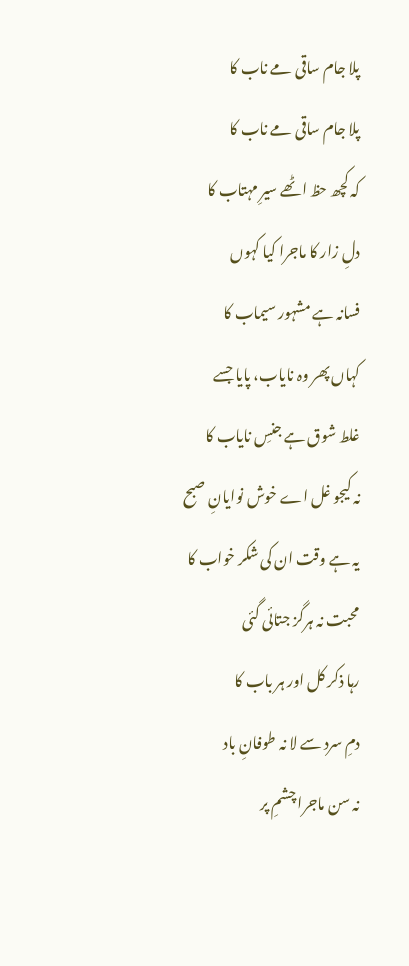پلا جام ساقی مے ناب کا
پلا جام ساقی مے ناب کا
کہ کچھ حظ اٹھے سیرِ مہتاب کا
دلِ زار کا ماجرا کیا کہوں
فسانہ ہے مشہور سیماب کا
کہاں پھر وہ نایاب، پایا جسے
غلط شوق ہے جنسِ نایاب کا
نہ کیجو غل اے خوش نوایانِ صبح
یہ ہے وقت ان کی شکر خواب کا
محبت نہ ہرگز جتائی گئی
رہا ذکر کل اور ہر باب کا
دمِ سرد سے لا نہ طوفانِ باد
نہ سن ماجرا چشمِ پر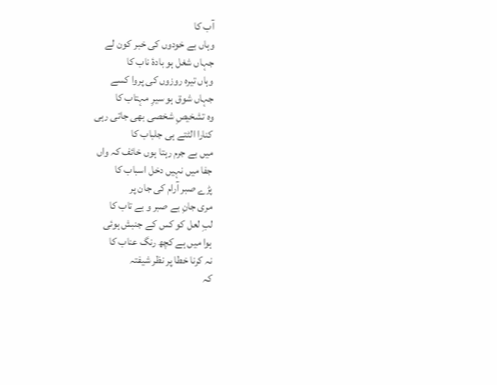آب کا
وہاں بے خودوں کی خبر کون لے
جہاں شغل ہو بادۂ ناب کا
وہاں تیرہ روزوں کی پروا کسے
جہاں شوق ہو سیرِ مہتاب کا
وہ تشخیصِ شخصی بھی جاتی رہی
کنارا الٹتے ہی جلباب کا
میں بے جرم رہتا ہوں خائف کہ واں
جفا میں نہیں دخل اسباب کا
پڑے صبر آرام کی جان پر
مری جانِ بے صبر و بے تاب کا
لبِ لعل کو کس کے جنبش ہوئی
ہوا میں ہے کچھ رنگ عناب کا
نہ کرنا خطا پر نظر شیفتہ
کہ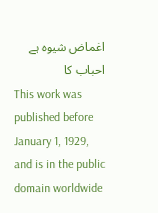اغماض شیوہ ہے احباب کا
This work was published before January 1, 1929, and is in the public domain worldwide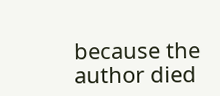because the author died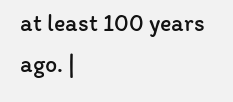at least 100 years ago. |